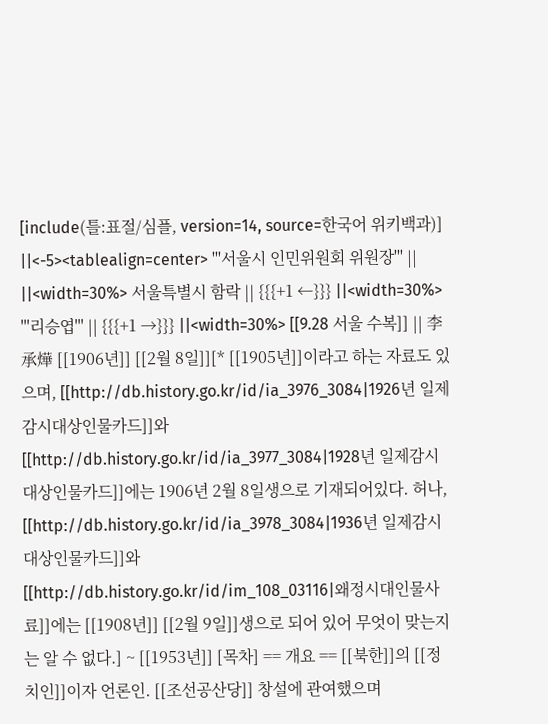[include(틀:표절/심플, version=14, source=한국어 위키백과)] ||<-5><tablealign=center> '''서울시 인민위원회 위원장''' || ||<width=30%> 서울특별시 함락 || {{{+1 ←}}} ||<width=30%> '''리승엽''' || {{{+1 →}}} ||<width=30%> [[9.28 서울 수복]] || 李承燁 [[1906년]] [[2월 8일]][* [[1905년]]이라고 하는 자료도 있으며, [[http://db.history.go.kr/id/ia_3976_3084|1926년 일제감시대상인물카드]]와 [[http://db.history.go.kr/id/ia_3977_3084|1928년 일제감시대상인물카드]]에는 1906년 2월 8일생으로 기재되어있다. 허나, [[http://db.history.go.kr/id/ia_3978_3084|1936년 일제감시대상인물카드]]와 [[http://db.history.go.kr/id/im_108_03116|왜정시대인물사료]]에는 [[1908년]] [[2월 9일]]생으로 되어 있어 무엇이 맞는지는 알 수 없다.] ~ [[1953년]] [목차] == 개요 == [[북한]]의 [[정치인]]이자 언론인. [[조선공산당]] 창설에 관여했으며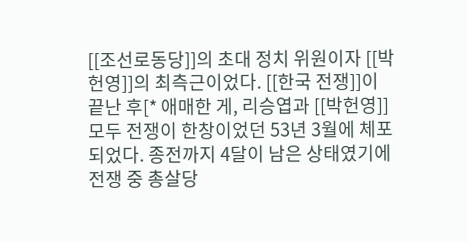[[조선로동당]]의 초대 정치 위원이자 [[박헌영]]의 최측근이었다. [[한국 전쟁]]이 끝난 후[* 애매한 게, 리승엽과 [[박헌영]] 모두 전쟁이 한창이었던 53년 3월에 체포되었다. 종전까지 4달이 남은 상태였기에 전쟁 중 총살당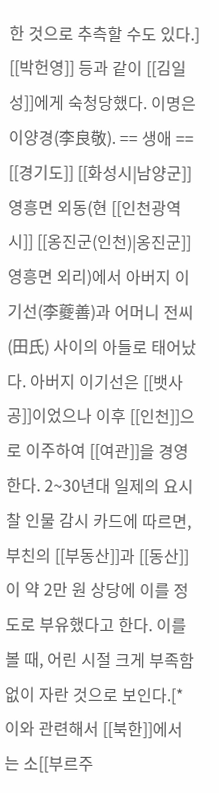한 것으로 추측할 수도 있다.] [[박헌영]] 등과 같이 [[김일성]]에게 숙청당했다. 이명은 이양경(李良敬). == 생애 == [[경기도]] [[화성시|남양군]] 영흥면 외동(현 [[인천광역시]] [[옹진군(인천)|옹진군]] 영흥면 외리)에서 아버지 이기선(李夔善)과 어머니 전씨(田氏) 사이의 아들로 태어났다. 아버지 이기선은 [[뱃사공]]이었으나 이후 [[인천]]으로 이주하여 [[여관]]을 경영한다. 2~30년대 일제의 요시찰 인물 감시 카드에 따르면, 부친의 [[부동산]]과 [[동산]]이 약 2만 원 상당에 이를 정도로 부유했다고 한다. 이를 볼 때, 어린 시절 크게 부족함 없이 자란 것으로 보인다.[* 이와 관련해서 [[북한]]에서는 소[[부르주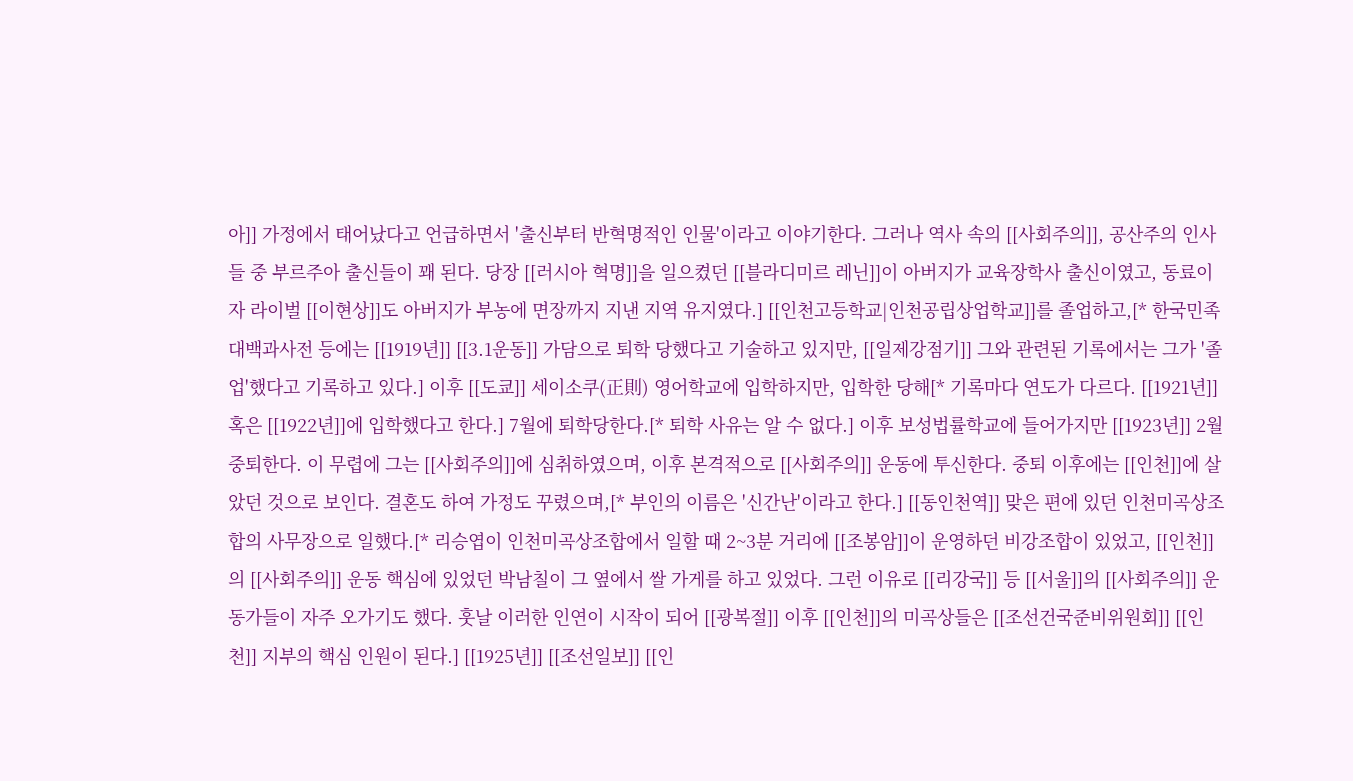아]] 가정에서 태어났다고 언급하면서 '출신부터 반혁명적인 인물'이라고 이야기한다. 그러나 역사 속의 [[사회주의]], 공산주의 인사들 중 부르주아 출신들이 꽤 된다. 당장 [[러시아 혁명]]을 일으켰던 [[블라디미르 레닌]]이 아버지가 교육장학사 출신이였고, 동료이자 라이벌 [[이현상]]도 아버지가 부농에 면장까지 지낸 지역 유지였다.] [[인천고등학교|인천공립상업학교]]를 졸업하고,[* 한국민족대백과사전 등에는 [[1919년]] [[3.1운동]] 가담으로 퇴학 당했다고 기술하고 있지만, [[일제강점기]] 그와 관련된 기록에서는 그가 '졸업'했다고 기록하고 있다.] 이후 [[도쿄]] 세이소쿠(正則) 영어학교에 입학하지만, 입학한 당해[* 기록마다 연도가 다르다. [[1921년]] 혹은 [[1922년]]에 입학했다고 한다.] 7월에 퇴학당한다.[* 퇴학 사유는 알 수 없다.] 이후 보성법률학교에 들어가지만 [[1923년]] 2월 중퇴한다. 이 무렵에 그는 [[사회주의]]에 심취하였으며, 이후 본격적으로 [[사회주의]] 운동에 투신한다. 중퇴 이후에는 [[인천]]에 살았던 것으로 보인다. 결혼도 하여 가정도 꾸렸으며,[* 부인의 이름은 '신간난'이라고 한다.] [[동인천역]] 맞은 편에 있던 인천미곡상조합의 사무장으로 일했다.[* 리승엽이 인천미곡상조합에서 일할 때 2~3분 거리에 [[조봉암]]이 운영하던 비강조합이 있었고, [[인천]]의 [[사회주의]] 운동 핵심에 있었던 박남칠이 그 옆에서 쌀 가게를 하고 있었다. 그런 이유로 [[리강국]] 등 [[서울]]의 [[사회주의]] 운동가들이 자주 오가기도 했다. 훗날 이러한 인연이 시작이 되어 [[광복절]] 이후 [[인천]]의 미곡상들은 [[조선건국준비위원회]] [[인천]] 지부의 핵심 인원이 된다.] [[1925년]] [[조선일보]] [[인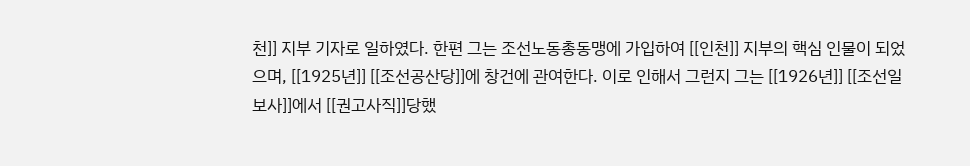천]] 지부 기자로 일하였다. 한편 그는 조선노동총동맹에 가입하여 [[인천]] 지부의 핵심 인물이 되었으며, [[1925년]] [[조선공산당]]에 창건에 관여한다. 이로 인해서 그런지 그는 [[1926년]] [[조선일보사]]에서 [[권고사직]]당했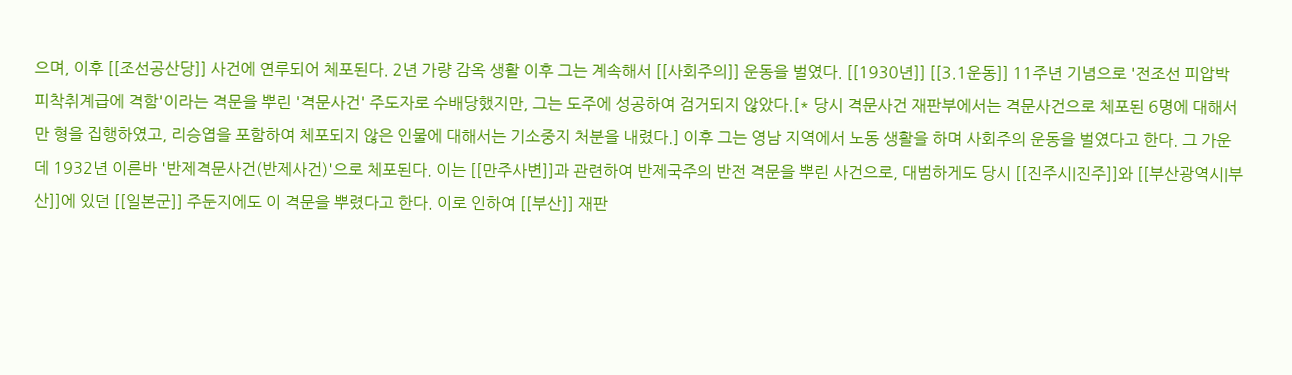으며, 이후 [[조선공산당]] 사건에 연루되어 체포된다. 2년 가량 감옥 생활 이후 그는 계속해서 [[사회주의]] 운동을 벌였다. [[1930년]] [[3.1운동]] 11주년 기념으로 '전조선 피압박 피착취계급에 격함'이라는 격문을 뿌린 '격문사건' 주도자로 수배당했지만, 그는 도주에 성공하여 검거되지 않았다.[* 당시 격문사건 재판부에서는 격문사건으로 체포된 6명에 대해서만 형을 집행하였고, 리승엽을 포함하여 체포되지 않은 인물에 대해서는 기소중지 처분을 내렸다.] 이후 그는 영남 지역에서 노동 생활을 하며 사회주의 운동을 벌였다고 한다. 그 가운데 1932년 이른바 '반제격문사건(반제사건)'으로 체포된다. 이는 [[만주사변]]과 관련하여 반제국주의 반전 격문을 뿌린 사건으로, 대범하게도 당시 [[진주시|진주]]와 [[부산광역시|부산]]에 있던 [[일본군]] 주둔지에도 이 격문을 뿌렸다고 한다. 이로 인하여 [[부산]] 재판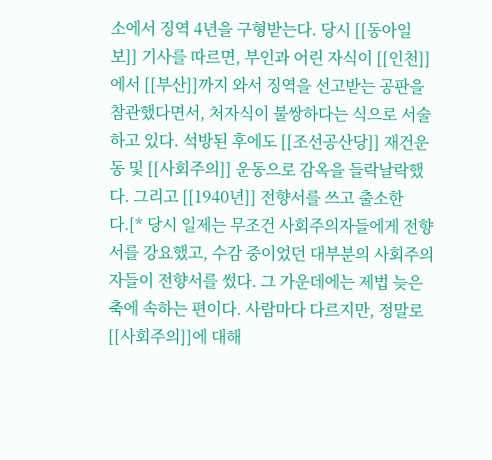소에서 징역 4년을 구형받는다. 당시 [[동아일보]] 기사를 따르면, 부인과 어린 자식이 [[인천]]에서 [[부산]]까지 와서 징역을 선고받는 공판을 참관했다면서, 처자식이 불쌍하다는 식으로 서술하고 있다. 석방된 후에도 [[조선공산당]] 재건운동 및 [[사회주의]] 운동으로 감옥을 들락날락했다. 그리고 [[1940년]] 전향서를 쓰고 출소한다.[* 당시 일제는 무조건 사회주의자들에게 전향서를 강요했고, 수감 중이었던 대부분의 사회주의자들이 전향서를 썼다. 그 가운데에는 제법 늦은 축에 속하는 편이다. 사람마다 다르지만, 정말로 [[사회주의]]에 대해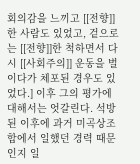회의감을 느끼고 [[전향]]한 사람도 있었고, 겉으로는 [[전향]]한 척하면서 다시 [[사회주의]] 운동을 벌이다가 체포된 경우도 있었다.] 이후 그의 평가에 대해서는 엇갈린다. 석방된 이후에 과거 미곡상조합에서 일했던 경력 때문인지 일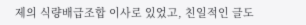제의 식량배급조합 이사로 있었고, 친일적인 글도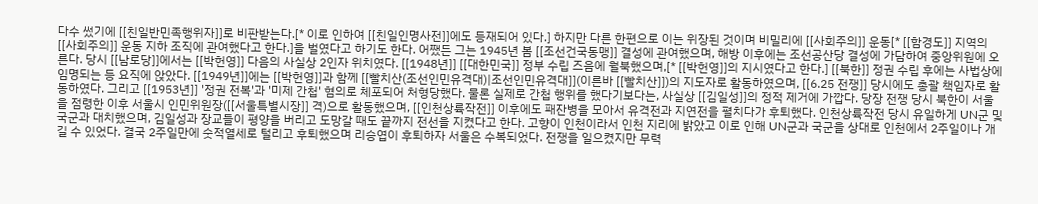다수 썼기에 [[친일반민족행위자]]로 비판받는다.[* 이로 인하여 [[친일인명사전]]에도 등재되어 있다.] 하지만 다른 한편으로 이는 위장된 것이며 비밀리에 [[사회주의]] 운동[* [[함경도]] 지역의 [[사회주의]] 운동 지하 조직에 관여했다고 한다.]을 벌였다고 하기도 한다. 어쨌든 그는 1945년 봄 [[조선건국동맹]] 결성에 관여했으며, 해방 이후에는 조선공산당 결성에 가담하여 중앙위원에 오른다. 당시 [[남로당]]에서는 [[박헌영]] 다음의 사실상 2인자 위치였다. [[1948년]] [[대한민국]] 정부 수립 즈음에 월북했으며,[* [[박헌영]]의 지시였다고 한다.] [[북한]] 정권 수립 후에는 사법상에 임명되는 등 요직에 앉았다. [[1949년]]에는 [[박헌영]]과 함께 [[빨치산(조선인민유격대)|조선인민유격대]](이른바 [[빨치산]])의 지도자로 활동하였으며, [[6.25 전쟁]] 당시에도 총괄 책임자로 활동하였다. 그리고 [[1953년]] '정권 전복'과 '미제 간첩' 혐의로 체포되어 처형당했다. 물론 실제로 간첩 행위를 했다기보다는, 사실상 [[김일성]]의 정적 제거에 가깝다. 당장 전쟁 당시 북한이 서울을 점령한 이후 서울시 인민위원장([[서울특별시장]] 격)으로 활동했으며, [[인천상륙작전]] 이후에도 패잔병을 모아서 유격전과 지연전을 펼치다가 후퇴했다. 인천상륙작전 당시 유일하게 UN군 및 국군과 대치했으며, 김일성과 장교들이 평양을 버리고 도망갈 때도 끝까지 전선을 지켰다고 한다. 고향이 인천이라서 인천 지리에 밝았고 이로 인해 UN군과 국군을 상대로 인천에서 2주일이나 개길 수 있었다. 결국 2주일만에 숫적열세로 털리고 후퇴했으며 리승엽이 후퇴하자 서울은 수복되었다. 전쟁을 일으켰지만 무력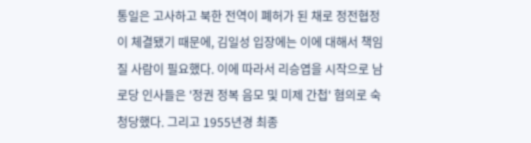통일은 고사하고 북한 전역이 폐허가 된 채로 정전협정이 체결됐기 때문에, 김일성 입장에는 이에 대해서 책임질 사람이 필요했다. 이에 따라서 리승엽을 시작으로 남로당 인사들은 '정권 정복 음모 및 미제 간첩' 혐의로 숙청당했다. 그리고 1955년경 최종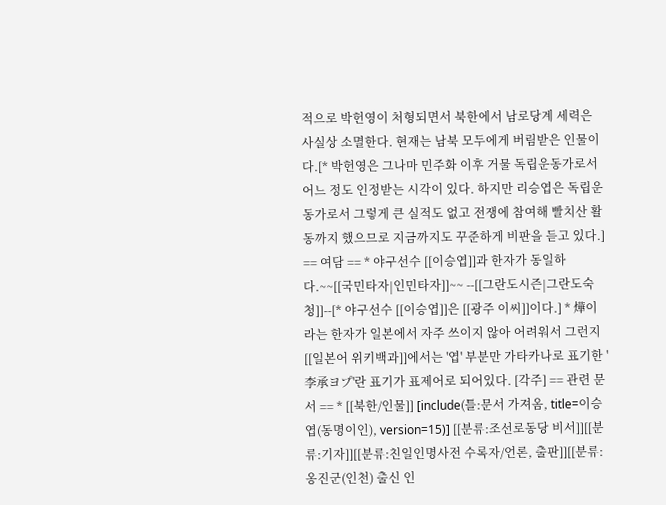적으로 박헌영이 처형되면서 북한에서 남로당계 세력은 사실상 소멸한다. 현재는 남북 모두에게 버림받은 인물이다.[* 박헌영은 그나마 민주화 이후 거물 독립운동가로서 어느 정도 인정받는 시각이 있다. 하지만 리승엽은 독립운동가로서 그렇게 큰 실적도 없고 전쟁에 참여해 빨치산 활동까지 했으므로 지금까지도 꾸준하게 비판을 듣고 있다.] == 여담 == * 야구선수 [[이승엽]]과 한자가 동일하다.~~[[국민타자|인민타자]]~~ --[[그란도시즌|그란도숙청]]--[* 야구선수 [[이승엽]]은 [[광주 이씨]]이다.] * 燁이라는 한자가 일본에서 자주 쓰이지 않아 어려워서 그런지 [[일본어 위키백과]]에서는 '엽' 부분만 가타카나로 표기한 '李承ヨプ'란 표기가 표제어로 되어있다. [각주] == 관련 문서 == * [[북한/인물]] [include(틀:문서 가져옴, title=이승엽(동명이인), version=15)] [[분류:조선로동당 비서]][[분류:기자]][[분류:친일인명사전 수록자/언론, 출판]][[분류:옹진군(인천) 출신 인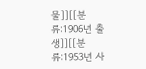물]][[분류:1906년 출생]][[분류:1953년 사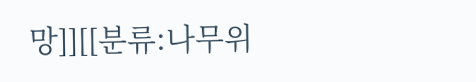망]][[분류:나무위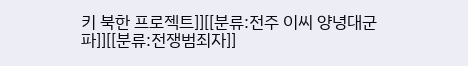키 북한 프로젝트]][[분류:전주 이씨 양녕대군파]][[분류:전쟁범죄자]]